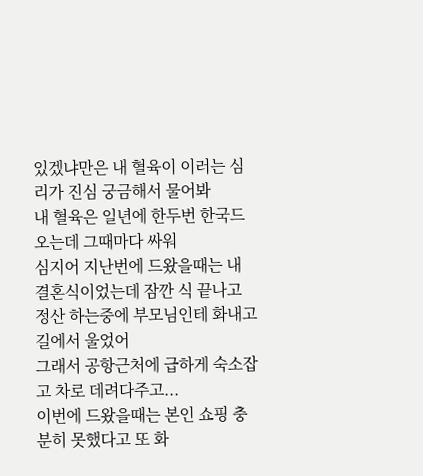있겠냐만은 내 혈육이 이러는 심리가 진심 궁금해서 물어봐
내 혈육은 일년에 한두번 한국드오는데 그때마다 싸워
심지어 지난번에 드왔을때는 내 결혼식이었는데 잠깐 식 끝나고 정산 하는중에 부모님인테 화내고 길에서 울었어
그래서 공항근처에 급하게 숙소잡고 차로 데려다주고...
이번에 드왔을때는 본인 쇼핑 충분히 못했다고 또 화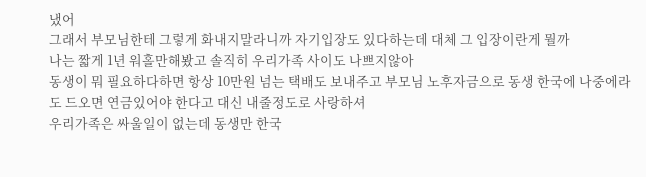냈어
그래서 부모님한테 그렇게 화내지말라니까 자기입장도 있다하는데 대체 그 입장이란게 뭘까
나는 짧게 1년 워홀만해봤고 솔직히 우리가족 사이도 나쁘지않아
동생이 뭐 필요하다하면 항상 10만원 넘는 택배도 보내주고 부모님 노후자금으로 동생 한국에 나중에라도 드오면 연금있어야 한다고 대신 내줄정도로 사랑하셔
우리가족은 싸울일이 없는데 동생만 한국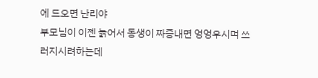에 드오면 난리야
부모님이 이젠 늙어서 동생이 짜증내면 엉엉우시며 쓰러지시려하는데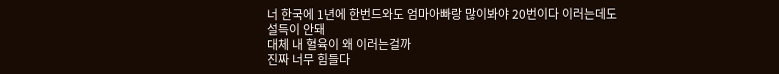너 한국에 1년에 한번드와도 엄마아빠랑 많이봐야 20번이다 이러는데도
설득이 안돼
대체 내 혈육이 왜 이러는걸까
진짜 너무 힘들다